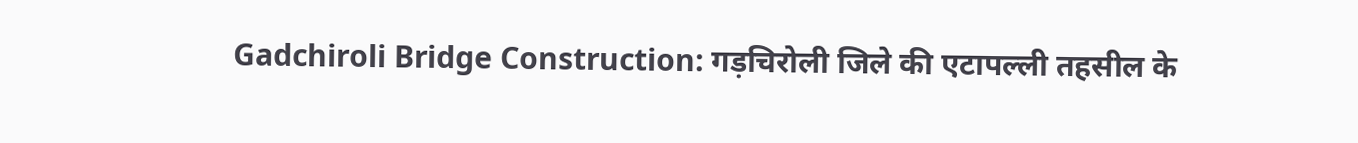Gadchiroli Bridge Construction: गड़चिरोली जिले की एटापल्ली तहसील के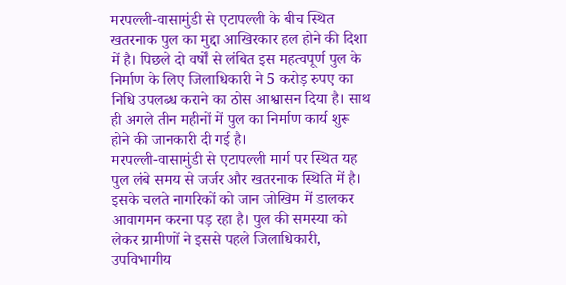मरपल्ली-वासामुंडी से एटापल्ली के बीच स्थित खतरनाक पुल का मुद्दा आखिरकार हल होने की दिशा में है। पिछले दो वर्षों से लंबित इस महत्वपूर्ण पुल के निर्माण के लिए जिलाधिकारी ने 5 करोड़ रुपए का निधि उपलब्ध कराने का ठोस आश्वासन दिया है। साथ ही अगले तीन महीनों में पुल का निर्माण कार्य शुरू होने की जानकारी दी गई है।
मरपल्ली-वासामुंडी से एटापल्ली मार्ग पर स्थित यह पुल लंबे समय से जर्जर और खतरनाक स्थिति में है। इसके चलते नागरिकों को जान जोखिम में डालकर आवागमन करना पड़ रहा है। पुल की समस्या को लेकर ग्रामीणों ने इससे पहले जिलाधिकारी, उपविभागीय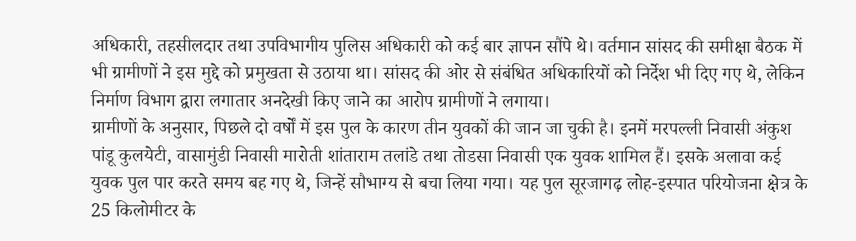अधिकारी, तहसीलदार तथा उपविभागीय पुलिस अधिकारी को कई बार ज्ञापन सौंपे थे। वर्तमान सांसद की समीक्षा बैठक में भी ग्रामीणों ने इस मुद्दे को प्रमुखता से उठाया था। सांसद की ओर से संबंधित अधिकारियों को निर्देश भी दिए गए थे, लेकिन निर्माण विभाग द्वारा लगातार अनदेखी किए जाने का आरोप ग्रामीणों ने लगाया।
ग्रामीणों के अनुसार, पिछले दो वर्षों में इस पुल के कारण तीन युवकों की जान जा चुकी है। इनमें मरपल्ली निवासी अंकुश पांडू कुलयेटी, वासामुंडी निवासी मारोती शांताराम तलांडे तथा तोडसा निवासी एक युवक शामिल हैं। इसके अलावा कई युवक पुल पार करते समय बह गए थे, जिन्हें सौभाग्य से बचा लिया गया। यह पुल सूरजागढ़ लोह-इस्पात परियोजना क्षेत्र के 25 किलोमीटर के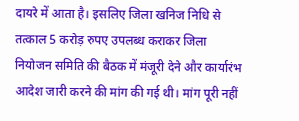दायरे में आता है। इसलिए जिला खनिज निधि से तत्काल 5 करोड़ रुपए उपलब्ध कराकर जिला नियोजन समिति की बैठक में मंजूरी देने और कार्यारंभ आदेश जारी करने की मांग की गई थी। मांग पूरी नहीं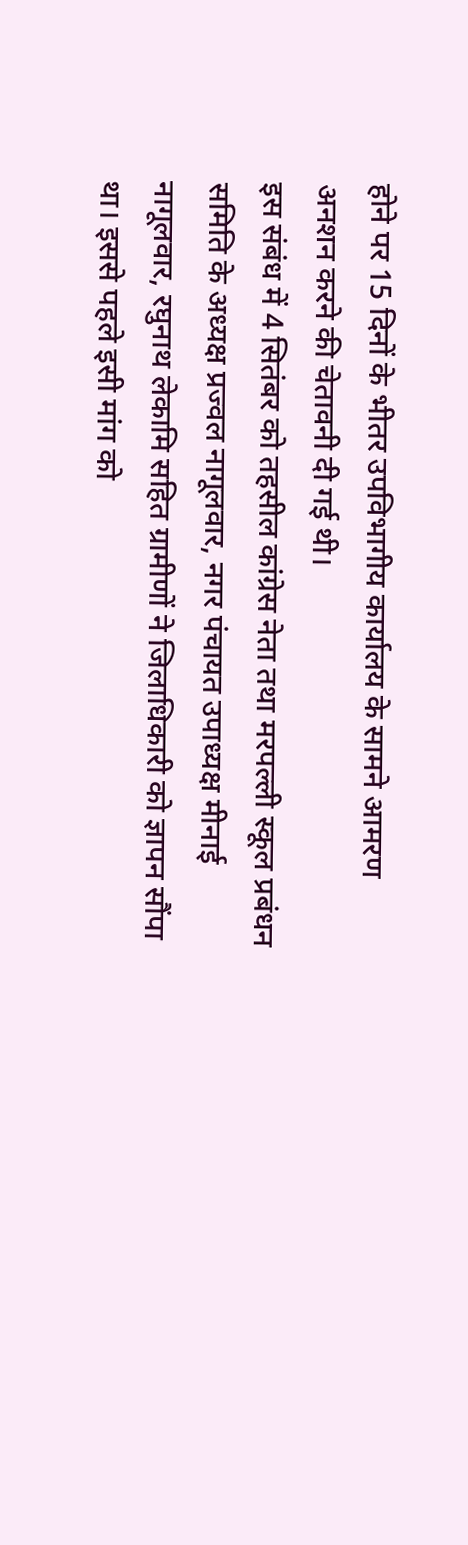होने पर 15 दिनों के भीतर उपविभागीय कार्यालय के सामने आमरण अनशन करने की चेतावनी दी गई थी।
इस संबंध में 4 सितंबर को तहसील कांग्रेस नेता तथा मरपल्ली स्कूल प्रबंधन समिति के अध्यक्ष प्रज्वल नागूलवार, नगर पंचायत उपाध्यक्ष मीनाई नागूलवार, रघुनाथ लेकामि सहित ग्रामीणों ने जिलाधिकारी को ज्ञापन सौंपा था। इससे पहले इसी मांग को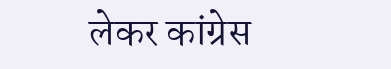लेकर कांग्रेस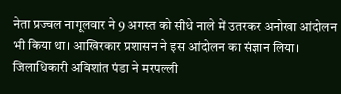नेता प्रज्वल नागूलवार ने 9 अगस्त को सीधे नाले में उतरकर अनोखा आंदोलन भी किया था। आखिरकार प्रशासन ने इस आंदोलन का संज्ञान लिया। जिलाधिकारी अविशांत पंडा ने मरपल्ली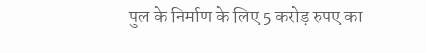पुल के निर्माण के लिए 5 करोड़ रुपए का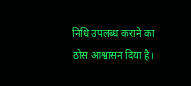निधि उपलब्ध कराने का ठोस आश्वासन दिया है।